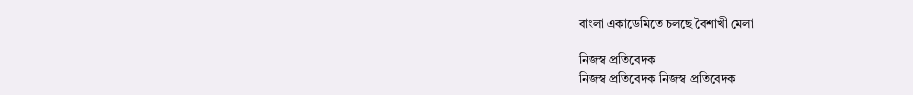বাংলা একাডেমিতে চলছে বৈশাখী মেলা

নিজস্ব প্রতিবেদক
নিজস্ব প্রতিবেদক নিজস্ব প্রতিবেদক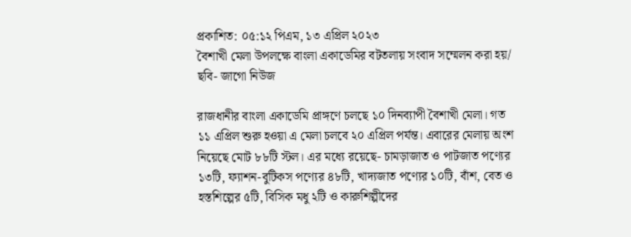প্রকাশিত: ০৫:১২ পিএম, ১৩ এপ্রিল ২০২৩
বৈশাখী মেলা উপলক্ষে বাংলা একাডেমির বটতলায় সংবাদ সম্মেলন করা হয়/ ছবি- জাগো নিউজ

রাজধানীর বাংলা একাডেমি প্রাঙ্গণে চলছে ১০ দিনব্যাপী বৈশাখী মেলা। গত ১১ এপ্রিল শুরু হওয়া এ মেলা চলবে ২০ এপ্রিল পর্যন্ত। এবারের মেলায় অংশ নিয়েছে মোট ৮৮টি স্টল। এর মধ্যে রয়েছে- চামড়াজাত ও পাটজাত পণ্যের ১৩টি, ফ্যাশন-বুটিকস পণ্যের ৪৮টি, খাদ্যজাত পণ্যের ১০টি, বাঁশ, বেত ও হস্তশিল্পের ৫টি, বিসিক মধু ২টি ও কারুশিল্পীদের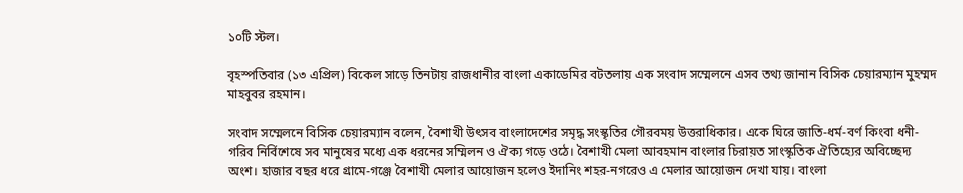১০টি স্টল।

বৃহস্পতিবার (১৩ এপ্রিল) বিকেল সাড়ে তিনটায় রাজধানীর বাংলা একাডেমির বটতলায় এক সংবাদ সম্মেলনে এসব তথ্য জানান বিসিক চেয়ারম্যান মুহম্মদ মাহবুবর রহমান।

সংবাদ সম্মেলনে বিসিক চেয়ারম্যান বলেন, বৈশাখী উৎসব বাংলাদেশের সমৃদ্ধ সংস্কৃতির গৌরবময় উত্তরাধিকার। একে ঘিরে জাতি-ধর্ম-বর্ণ কিংবা ধনী-গরিব নির্বিশেষে সব মানুষের মধ্যে এক ধরনের সম্মিলন ও ঐক্য গড়ে ওঠে। বৈশাখী মেলা আবহমান বাংলার চিরায়ত সাংস্কৃতিক ঐতিহ্যের অবিচ্ছেদ্য অংশ। হাজার বছর ধরে গ্রামে-গঞ্জে বৈশাখী মেলার আয়োজন হলেও ইদানিং শহর-নগরেও এ মেলার আয়োজন দেখা যায়। বাংলা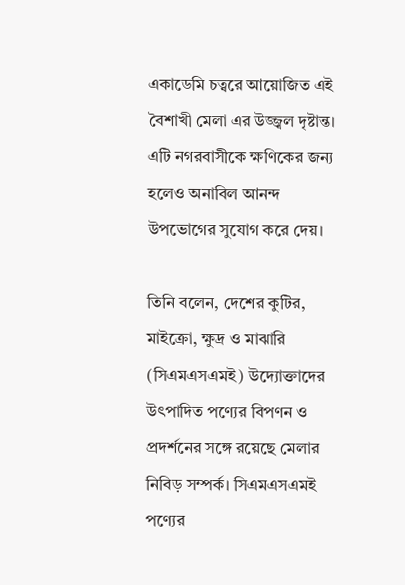একাডেমি চত্বরে আয়োজিত এই বৈশাখী মেলা এর উজ্জ্বল দৃষ্টান্ত। এটি নগরবাসীকে ক্ষণিকের জন্য হলেও অনাবিল আনন্দ উপভোগের সুযোগ করে দেয়।

তিনি বলেন, দেশের কুটির, মাইক্রো, ক্ষুদ্র ও মাঝারি (সিএমএসএমই) উদ্যোক্তাদের উৎপাদিত পণ্যের বিপণন ও প্রদর্শনের সঙ্গে রয়েছে মেলার নিবিড় সম্পর্ক। সিএমএসএমই পণ্যের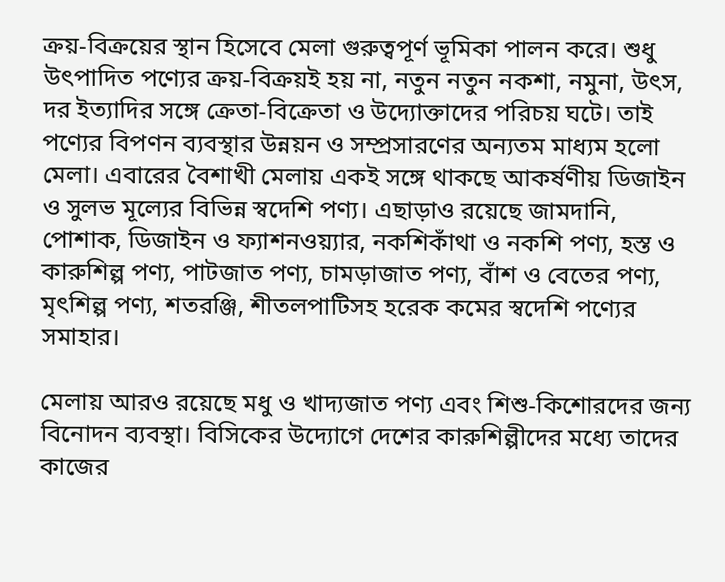ক্রয়-বিক্রয়ের স্থান হিসেবে মেলা গুরুত্বপূর্ণ ভূমিকা পালন করে। শুধু উৎপাদিত পণ্যের ক্রয়-বিক্রয়ই হয় না, নতুন নতুন নকশা, নমুনা, উৎস, দর ইত্যাদির সঙ্গে ক্রেতা-বিক্রেতা ও উদ্যোক্তাদের পরিচয় ঘটে। তাই পণ্যের বিপণন ব্যবস্থার উন্নয়ন ও সম্প্রসারণের অন্যতম মাধ্যম হলো মেলা। এবারের বৈশাখী মেলায় একই সঙ্গে থাকছে আকর্ষণীয় ডিজাইন ও সুলভ মূল্যের বিভিন্ন স্বদেশি পণ্য। এছাড়াও রয়েছে জামদানি, পোশাক, ডিজাইন ও ফ্যাশনওয়্যার, নকশিকাঁথা ও নকশি পণ্য, হস্ত ও কারুশিল্প পণ্য, পাটজাত পণ্য, চামড়াজাত পণ্য, বাঁশ ও বেতের পণ্য, মৃৎশিল্প পণ্য, শতরঞ্জি, শীতলপাটিসহ হরেক কমের স্বদেশি পণ্যের সমাহার।

মেলায় আরও রয়েছে মধু ও খাদ্যজাত পণ্য এবং শিশু-কিশোরদের জন্য বিনোদন ব্যবস্থা। বিসিকের উদ্যোগে দেশের কারুশিল্পীদের মধ্যে তাদের কাজের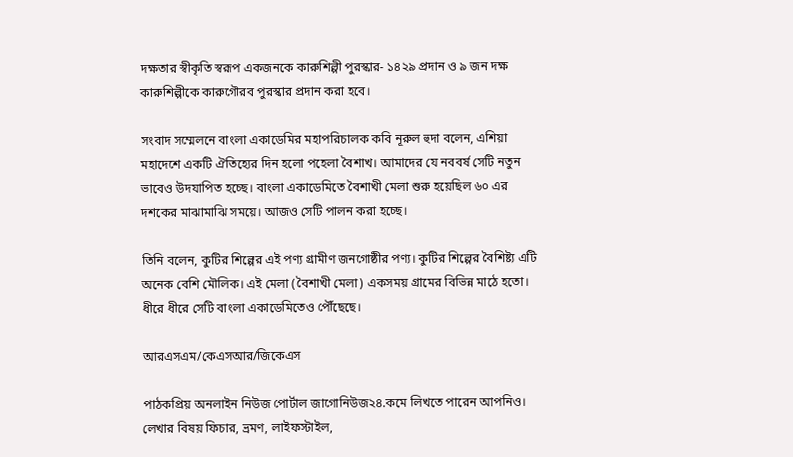দক্ষতার স্বীকৃতি স্বরূপ একজনকে কারুশিল্পী পুরস্কার- ১৪২৯ প্রদান ও ৯ জন দক্ষ কারুশিল্পীকে কারুগৌরব পুরস্কার প্রদান করা হবে।

সংবাদ সম্মেলনে বাংলা একাডেমির মহাপরিচালক কবি নূরুল হুদা বলেন, এশিয়া মহাদেশে একটি ঐতিহ্যের দিন হলো পহেলা বৈশাখ। আমাদের যে নববর্ষ সেটি নতুন ভাবেও উদযাপিত হচ্ছে। বাংলা একাডেমিতে বৈশাখী মেলা শুরু হয়েছিল ৬০ এর দশকের মাঝামাঝি সময়ে। আজও সেটি পালন করা হচ্ছে।

তিনি বলেন, কুটির শিল্পের এই পণ্য গ্রামীণ জনগোষ্ঠীর পণ্য। কুটির শিল্পের বৈশিষ্ট্য এটি অনেক বেশি মৌলিক। এই মেলা (বৈশাখী মেলা) একসময় গ্রামের বিভিন্ন মাঠে হতো। ধীরে ধীরে সেটি বাংলা একাডেমিতেও পৌঁছেছে।

আরএসএম/কেএসআর/জিকেএস

পাঠকপ্রিয় অনলাইন নিউজ পোর্টাল জাগোনিউজ২৪.কমে লিখতে পারেন আপনিও। লেখার বিষয় ফিচার, ভ্রমণ, লাইফস্টাইল,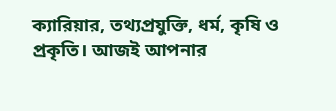ক্যারিয়ার, তথ্যপ্রযুক্তি, ধর্ম, কৃষি ও প্রকৃতি। আজই আপনার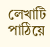লেখাটি পাঠিয়ে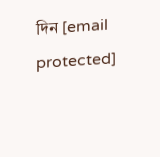দিন [email protected]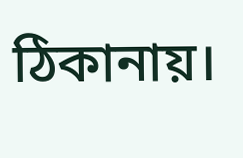ঠিকানায়।